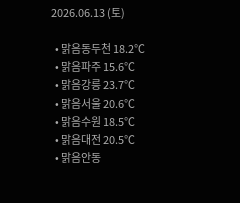2026.06.13 (토)

  • 맑음동두천 18.2℃
  • 맑음파주 15.6℃
  • 맑음강릉 23.7℃
  • 맑음서울 20.6℃
  • 맑음수원 18.5℃
  • 맑음대전 20.5℃
  • 맑음안동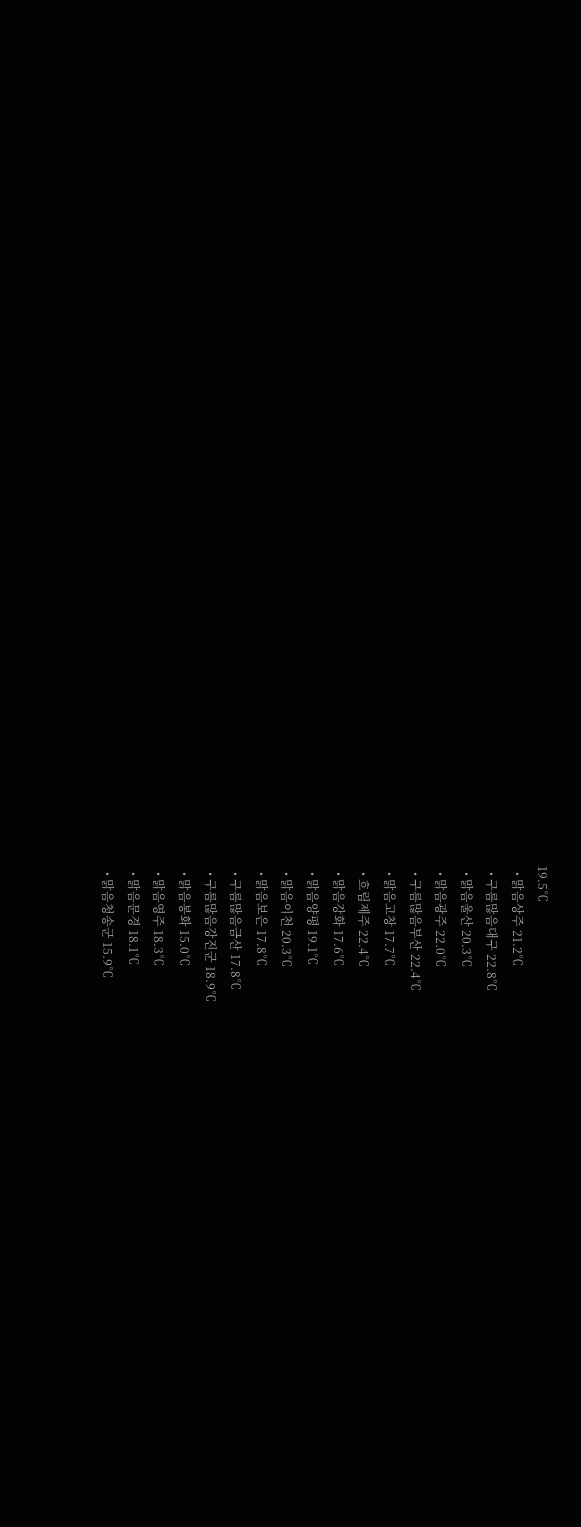19.5℃
  • 맑음상주 21.2℃
  • 구름많음대구 22.8℃
  • 맑음울산 20.3℃
  • 맑음광주 22.0℃
  • 구름많음부산 22.4℃
  • 맑음고창 17.7℃
  • 흐림제주 22.4℃
  • 맑음강화 17.6℃
  • 맑음양평 19.1℃
  • 맑음이천 20.3℃
  • 맑음보은 17.8℃
  • 구름많음금산 17.8℃
  • 구름많음강진군 18.9℃
  • 맑음봉화 15.0℃
  • 맑음영주 18.3℃
  • 맑음문경 18.1℃
  • 맑음청송군 15.9℃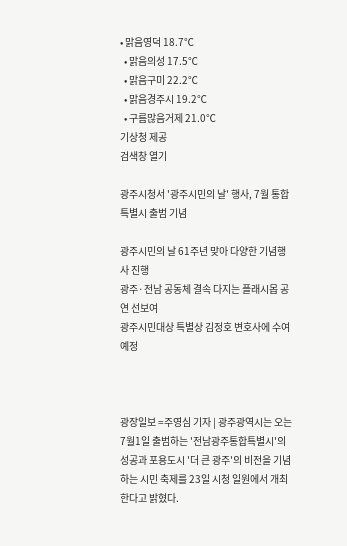• 맑음영덕 18.7℃
  • 맑음의성 17.5℃
  • 맑음구미 22.2℃
  • 맑음경주시 19.2℃
  • 구름많음거제 21.0℃
기상청 제공
검색창 열기

광주시청서 '광주시민의 날' 행사, 7월 통합특별시 출범 기념

광주시민의 날 61주년 맞아 다양한 기념행사 진행
광주·전남 공동체 결속 다지는 플래시몹 공연 선보여
광주시민대상 특별상 김정호 변호사에 수여 예정



광장일보 =주영심 기자 | 광주광역시는 오는 7월1일 출범하는 '전남광주통합특별시'의 성공과 포용도시 '더 큰 광주'의 비전을 기념하는 시민 축제를 23일 시청 일원에서 개최한다고 밝혔다.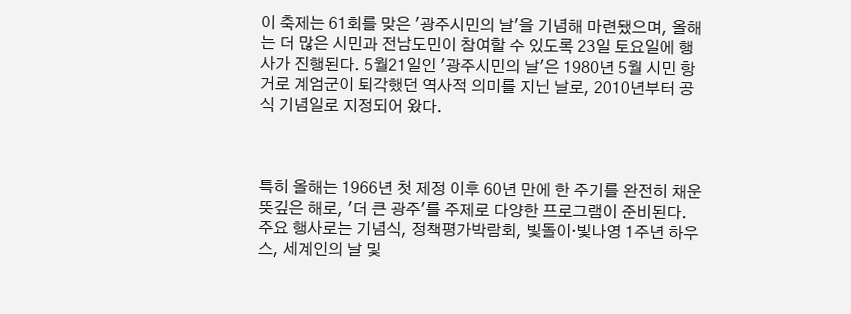이 축제는 61회를 맞은 '광주시민의 날'을 기념해 마련됐으며, 올해는 더 많은 시민과 전남도민이 참여할 수 있도록 23일 토요일에 행사가 진행된다. 5월21일인 '광주시민의 날'은 1980년 5월 시민 항거로 계엄군이 퇴각했던 역사적 의미를 지닌 날로, 2010년부터 공식 기념일로 지정되어 왔다.



특히 올해는 1966년 첫 제정 이후 60년 만에 한 주기를 완전히 채운 뜻깊은 해로, '더 큰 광주'를 주제로 다양한 프로그램이 준비된다. 주요 행사로는 기념식, 정책평가박람회, 빛돌이·빛나영 1주년 하우스, 세계인의 날 및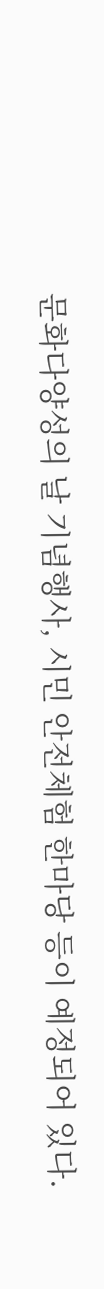문화다양성의 날 기념행사, 시민 안전체험 한마당 등이 예정되어 있다.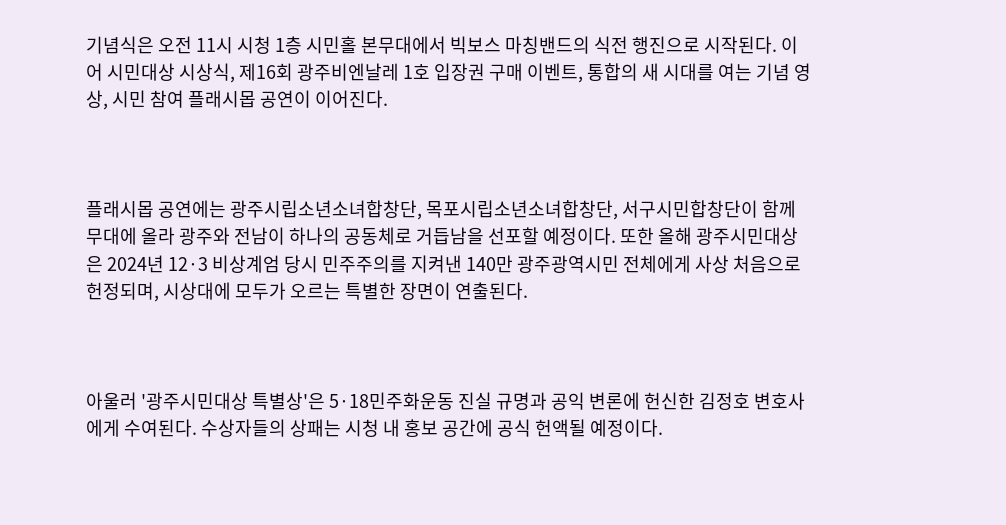기념식은 오전 11시 시청 1층 시민홀 본무대에서 빅보스 마칭밴드의 식전 행진으로 시작된다. 이어 시민대상 시상식, 제16회 광주비엔날레 1호 입장권 구매 이벤트, 통합의 새 시대를 여는 기념 영상, 시민 참여 플래시몹 공연이 이어진다.



플래시몹 공연에는 광주시립소년소녀합창단, 목포시립소년소녀합창단, 서구시민합창단이 함께 무대에 올라 광주와 전남이 하나의 공동체로 거듭남을 선포할 예정이다. 또한 올해 광주시민대상은 2024년 12·3 비상계엄 당시 민주주의를 지켜낸 140만 광주광역시민 전체에게 사상 처음으로 헌정되며, 시상대에 모두가 오르는 특별한 장면이 연출된다.



아울러 '광주시민대상 특별상'은 5·18민주화운동 진실 규명과 공익 변론에 헌신한 김정호 변호사에게 수여된다. 수상자들의 상패는 시청 내 홍보 공간에 공식 헌액될 예정이다.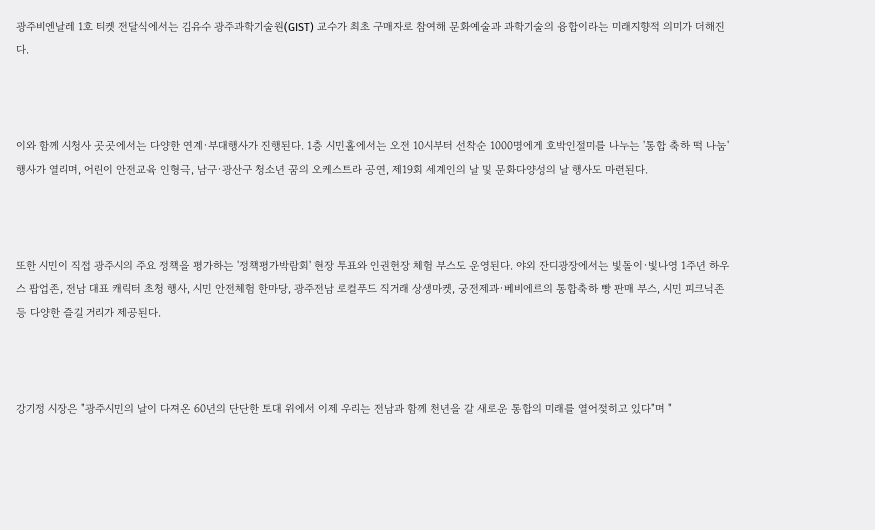광주비엔날레 1호 티켓 전달식에서는 김유수 광주과학기술원(GIST) 교수가 최초 구매자로 참여해 문화예술과 과학기술의 융합이라는 미래지향적 의미가 더해진다.



이와 함께 시청사 곳곳에서는 다양한 연계·부대행사가 진행된다. 1층 시민홀에서는 오전 10시부터 선착순 1000명에게 호박인절미를 나누는 '통합 축하 떡 나눔' 행사가 열리며, 어린이 안전교육 인형극, 남구·광산구 청소년 꿈의 오케스트라 공연, 제19회 세계인의 날 및 문화다양성의 날 행사도 마련된다.



또한 시민이 직접 광주시의 주요 정책을 평가하는 '정책평가박람회' 현장 투표와 인권헌장 체험 부스도 운영된다. 야외 잔디광장에서는 빛돌이·빛나영 1주년 하우스 팝업존, 전남 대표 캐릭터 초청 행사, 시민 안전체험 한마당, 광주전남 로컬푸드 직거래 상생마켓, 궁전제과·베비에르의 통합축하 빵 판매 부스, 시민 피크닉존 등 다양한 즐길 거리가 제공된다.



강기정 시장은 "광주시민의 날이 다져온 60년의 단단한 토대 위에서 이제 우리는 전남과 함께 천년을 갈 새로운 통합의 미래를 열어젖히고 있다"며 "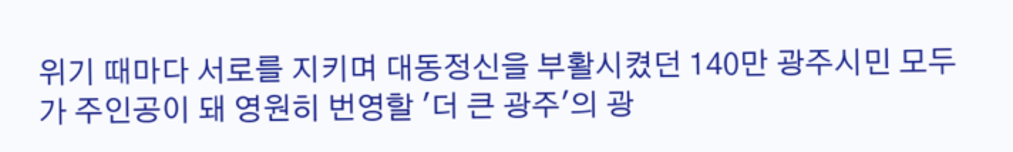위기 때마다 서로를 지키며 대동정신을 부활시켰던 140만 광주시민 모두가 주인공이 돼 영원히 번영할 '더 큰 광주'의 광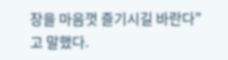장을 마음껏 즐기시길 바란다"고 말했다.